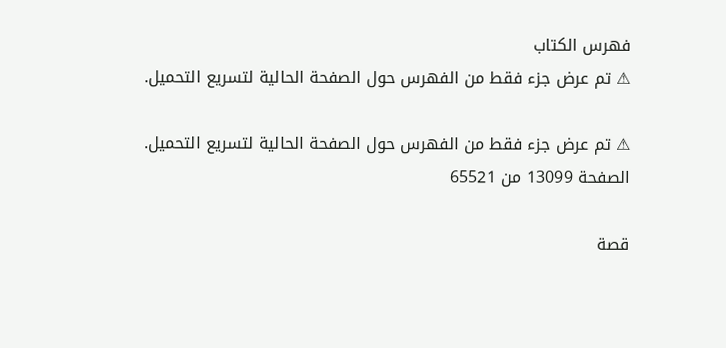فهرس الكتاب
⚠ تم عرض جزء فقط من الفهرس حول الصفحة الحالية لتسريع التحميل.

⚠ تم عرض جزء فقط من الفهرس حول الصفحة الحالية لتسريع التحميل.
الصفحة 13099 من 65521

قصة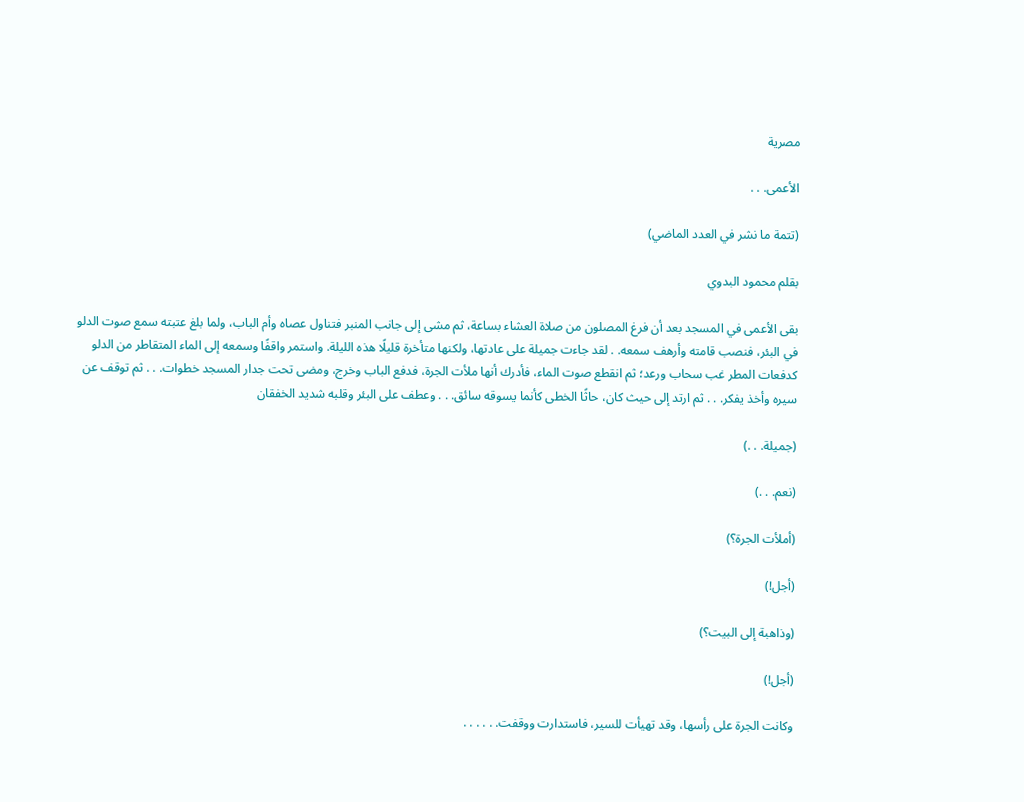مصرية

الأعمى. . .

(تتمة ما نشر في العدد الماضي)

بقلم محمود البدوي

بقى الأعمى في المسجد بعد أن فرغ المصلون من صلاة العشاء بساعة، ثم مشى إلى جانب المنبر فتناول عصاه وأم الباب، ولما بلغ عتبته سمع صوت الدلو في البئر، فنصب قامته وأرهف سمعه. . لقد جاءت جميلة على عادتها، ولكنها متأخرة قليلًا هذه الليلة. واستمر واقفًا وسمعه إلى الماء المتقاطر من الدلو كدفعات المطر غب سحاب ورعد؛ ثم انقطع صوت الماء، فأدرك أنها ملأت الجرة، فدفع الباب وخرج، ومضى تحت جدار المسجد خطوات. . . ثم توقف عن سيره وأخذ يفكر. . . ثم ارتد إلى حيث كان، حاثًا الخطى كأنما يسوقه سائق. . . وعطف على البئر وقلبه شديد الخفقان

(جميلة. . .)

(نعم. . .)

(أملأت الجرة؟)

(أجل!)

(وذاهبة إلى البيت؟)

(أجل!)

وكانت الجرة على رأسها، وقد تهيأت للسير، فاستدارت ووقفت. . . . . .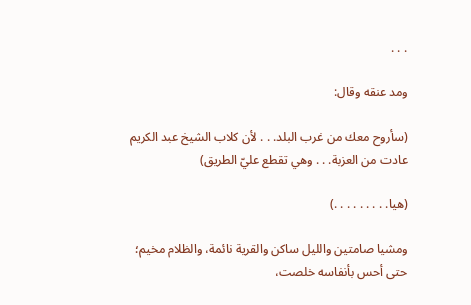. . .

ومد عنقه وقال:

(سأروح معك من غرب البلد. . . لأن كلاب الشيخ عبد الكريم عادت من العزبة. . . وهي تقطع عليّ الطريق)

(هيا. . . . . . . . .)

ومشيا صامتين والليل ساكن والقرية نائمة، والظلام مخيم؛ حتى أحس بأنفاسه خلصت،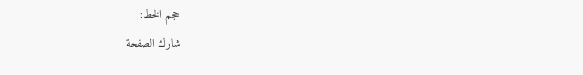حجم الخط:
شارك الصفحة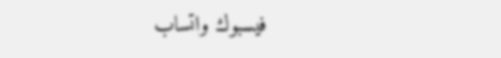فيسبوك واتساب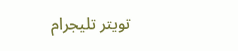تويتر تليجرام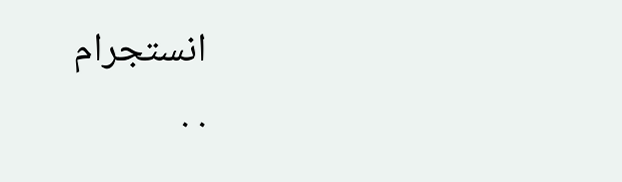انستجرام
. .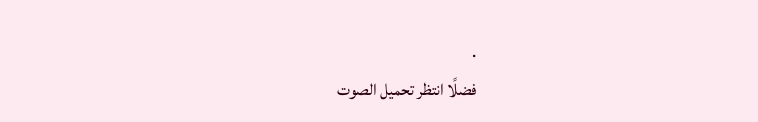.
فضلًا انتظر تحميل الصوت